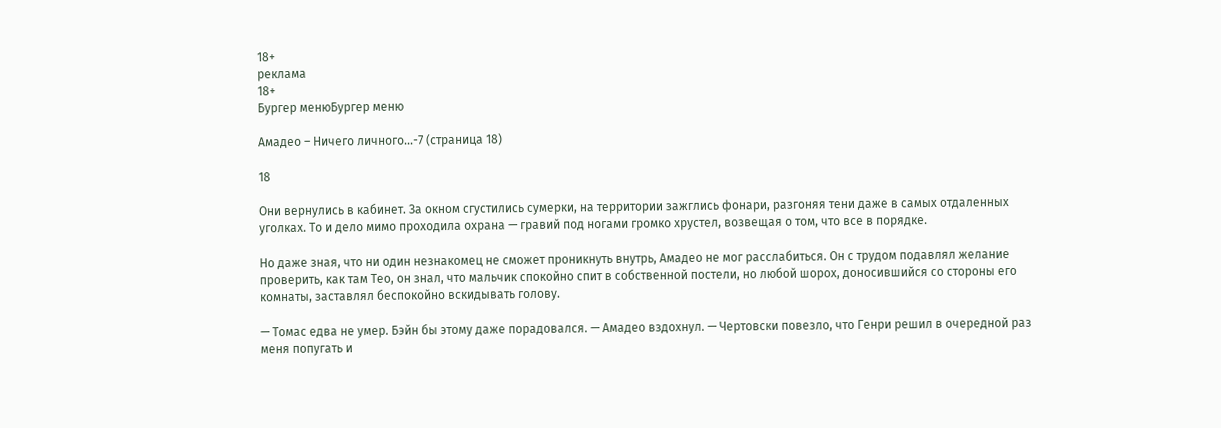18+
реклама
18+
Бургер менюБургер меню

Амадео – Ничего личного...-7 (страница 18)

18

Они вернулись в кабинет. За окном сгустились сумерки, на территории зажглись фонари, разгоняя тени даже в самых отдаленных уголках. То и дело мимо проходила охрана — гравий под ногами громко хрустел, возвещая о том, что все в порядке.

Но даже зная, что ни один незнакомец не сможет проникнуть внутрь, Амадео не мог расслабиться. Он с трудом подавлял желание проверить, как там Тео, он знал, что мальчик спокойно спит в собственной постели, но любой шорох, доносившийся со стороны его комнаты, заставлял беспокойно вскидывать голову.

— Томас едва не умер. Бэйн бы этому даже порадовался. — Амадео вздохнул. — Чертовски повезло, что Генри решил в очередной раз меня попугать и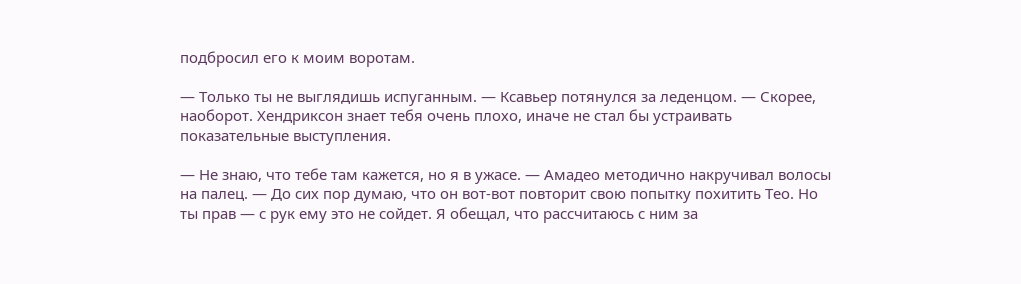подбросил его к моим воротам.

— Только ты не выглядишь испуганным. — Ксавьер потянулся за леденцом. — Скорее, наоборот. Хендриксон знает тебя очень плохо, иначе не стал бы устраивать показательные выступления.

— Не знаю, что тебе там кажется, но я в ужасе. — Амадео методично накручивал волосы на палец. — До сих пор думаю, что он вот-вот повторит свою попытку похитить Тео. Но ты прав — с рук ему это не сойдет. Я обещал, что рассчитаюсь с ним за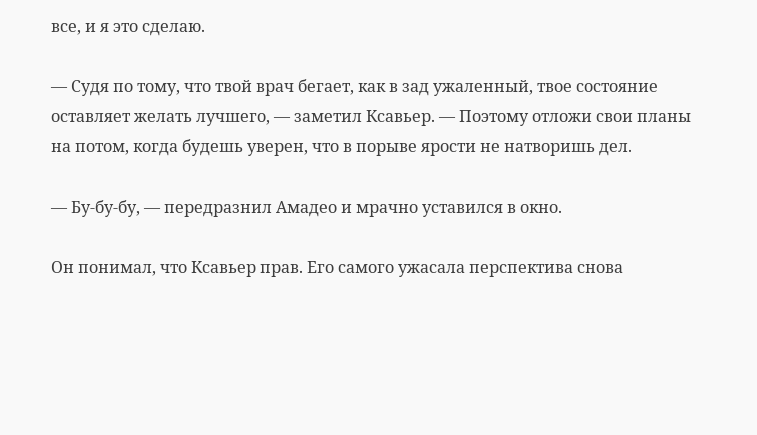все, и я это сделаю.

— Судя по тому, что твой врач бегает, как в зад ужаленный, твое состояние оставляет желать лучшего, — заметил Ксавьер. — Поэтому отложи свои планы на потом, когда будешь уверен, что в порыве ярости не натворишь дел.

— Бу-бу-бу, — передразнил Амадео и мрачно уставился в окно.

Он понимал, что Ксавьер прав. Его самого ужасала перспектива снова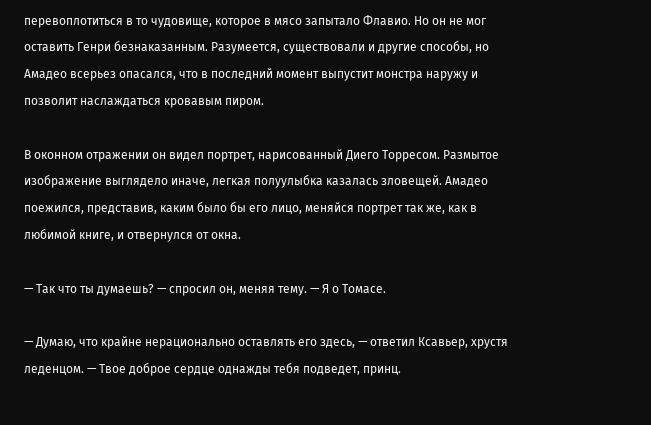перевоплотиться в то чудовище, которое в мясо запытало Флавио. Но он не мог оставить Генри безнаказанным. Разумеется, существовали и другие способы, но Амадео всерьез опасался, что в последний момент выпустит монстра наружу и позволит наслаждаться кровавым пиром.

В оконном отражении он видел портрет, нарисованный Диего Торресом. Размытое изображение выглядело иначе, легкая полуулыбка казалась зловещей. Амадео поежился, представив, каким было бы его лицо, меняйся портрет так же, как в любимой книге, и отвернулся от окна.

— Так что ты думаешь? — спросил он, меняя тему. — Я о Томасе.

— Думаю, что крайне нерационально оставлять его здесь, — ответил Ксавьер, хрустя леденцом. — Твое доброе сердце однажды тебя подведет, принц.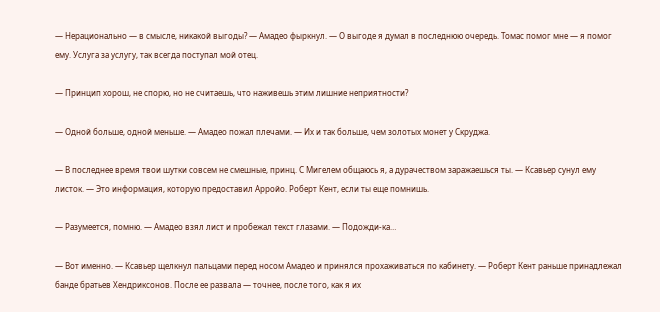— Нерационально — в смысле, никакой выгоды? — Амадео фыркнул. — О выгоде я думал в последнюю очередь. Томас помог мне — я помог ему. Услуга за услугу, так всегда поступал мой отец.

— Принцип хорош, не спорю, но не считаешь, что наживешь этим лишние неприятности?

— Одной больше, одной меньше. — Амадео пожал плечами. — Их и так больше, чем золотых монет у Скруджа.

— В последнее время твои шутки совсем не смешные, принц. С Мигелем общаюсь я, а дурачеством заражаешься ты. — Ксавьер сунул ему листок. — Это информация, которую предоставил Арройо. Роберт Кент, если ты еще помнишь.

— Разумеется, помню. — Амадео взял лист и пробежал текст глазами. — Подожди-ка…

— Вот именно. — Ксавьер щелкнул пальцами перед носом Амадео и принялся прохаживаться по кабинету. — Роберт Кент раньше принадлежал банде братьев Хендриксонов. После ее развала — точнее, после того, как я их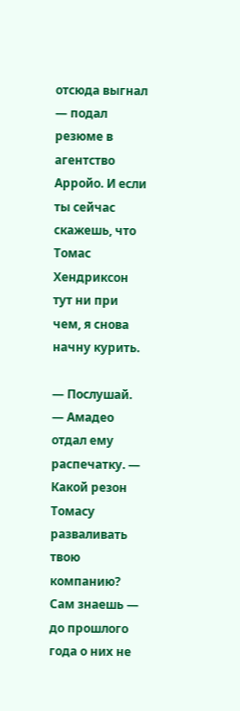отсюда выгнал — подал резюме в агентство Арройо. И если ты сейчас скажешь, что Томас Хендриксон тут ни при чем, я снова начну курить.

— Послушай. — Амадео отдал ему распечатку. — Какой резон Томасу разваливать твою компанию? Сам знаешь — до прошлого года о них не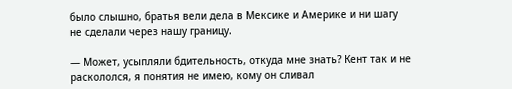было слышно, братья вели дела в Мексике и Америке и ни шагу не сделали через нашу границу.

— Может, усыпляли бдительность, откуда мне знать? Кент так и не раскололся, я понятия не имею, кому он сливал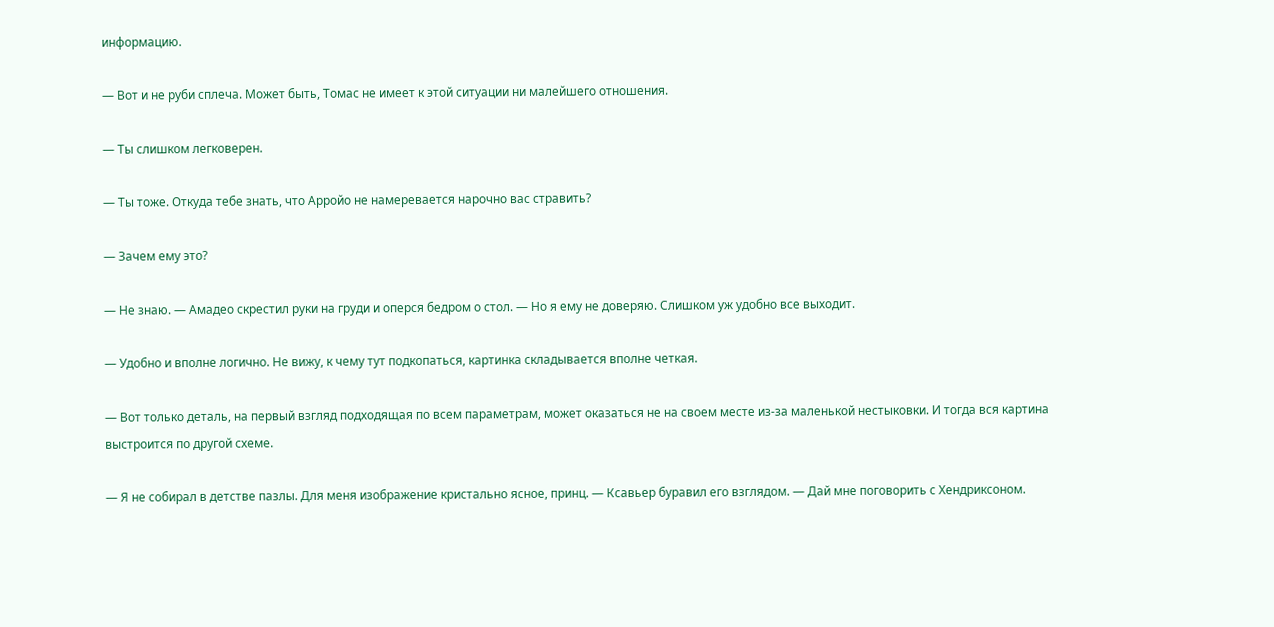информацию.

— Вот и не руби сплеча. Может быть, Томас не имеет к этой ситуации ни малейшего отношения.

— Ты слишком легковерен.

— Ты тоже. Откуда тебе знать, что Арройо не намеревается нарочно вас стравить?

— Зачем ему это?

— Не знаю. — Амадео скрестил руки на груди и оперся бедром о стол. — Но я ему не доверяю. Слишком уж удобно все выходит.

— Удобно и вполне логично. Не вижу, к чему тут подкопаться, картинка складывается вполне четкая.

— Вот только деталь, на первый взгляд подходящая по всем параметрам, может оказаться не на своем месте из-за маленькой нестыковки. И тогда вся картина выстроится по другой схеме.

— Я не собирал в детстве пазлы. Для меня изображение кристально ясное, принц. — Ксавьер буравил его взглядом. — Дай мне поговорить с Хендриксоном.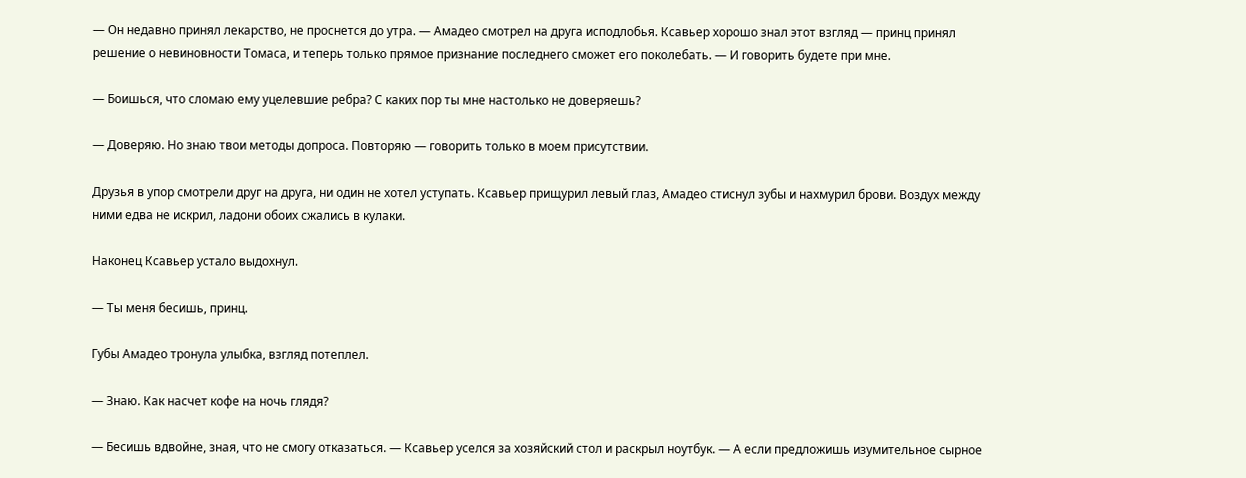— Он недавно принял лекарство, не проснется до утра. — Амадео смотрел на друга исподлобья. Ксавьер хорошо знал этот взгляд — принц принял решение о невиновности Томаса, и теперь только прямое признание последнего сможет его поколебать. — И говорить будете при мне.

— Боишься, что сломаю ему уцелевшие ребра? С каких пор ты мне настолько не доверяешь?

— Доверяю. Но знаю твои методы допроса. Повторяю — говорить только в моем присутствии.

Друзья в упор смотрели друг на друга, ни один не хотел уступать. Ксавьер прищурил левый глаз, Амадео стиснул зубы и нахмурил брови. Воздух между ними едва не искрил, ладони обоих сжались в кулаки.

Наконец Ксавьер устало выдохнул.

— Ты меня бесишь, принц.

Губы Амадео тронула улыбка, взгляд потеплел.

— Знаю. Как насчет кофе на ночь глядя?

— Бесишь вдвойне, зная, что не смогу отказаться. — Ксавьер уселся за хозяйский стол и раскрыл ноутбук. — А если предложишь изумительное сырное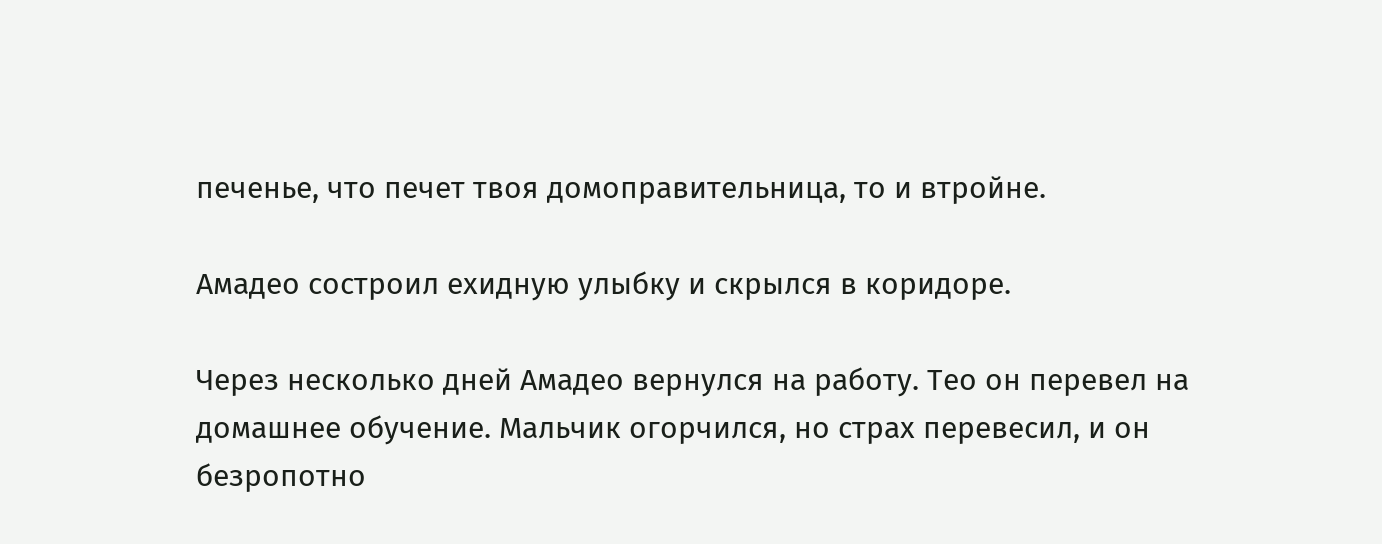печенье, что печет твоя домоправительница, то и втройне.

Амадео состроил ехидную улыбку и скрылся в коридоре.

Через несколько дней Амадео вернулся на работу. Тео он перевел на домашнее обучение. Мальчик огорчился, но страх перевесил, и он безропотно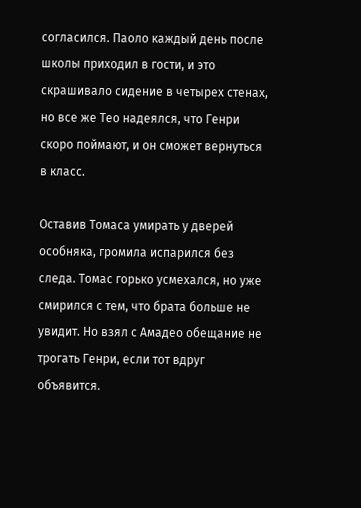согласился. Паоло каждый день после школы приходил в гости, и это скрашивало сидение в четырех стенах, но все же Тео надеялся, что Генри скоро поймают, и он сможет вернуться в класс.

Оставив Томаса умирать у дверей особняка, громила испарился без следа. Томас горько усмехался, но уже смирился с тем, что брата больше не увидит. Но взял с Амадео обещание не трогать Генри, если тот вдруг объявится.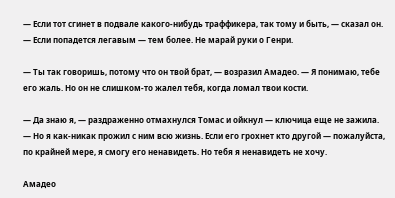— Если тот сгинет в подвале какого-нибудь траффикера, так тому и быть, — сказал он. — Если попадется легавым — тем более. Не марай руки о Генри.

— Ты так говоришь, потому что он твой брат, — возразил Амадео. — Я понимаю, тебе его жаль. Но он не слишком-то жалел тебя, когда ломал твои кости.

— Да знаю я, — раздраженно отмахнулся Томас и ойкнул — ключица еще не зажила. — Но я как-никак прожил с ним всю жизнь. Если его грохнет кто другой — пожалуйста, по крайней мере, я смогу его ненавидеть. Но тебя я ненавидеть не хочу.

Амадео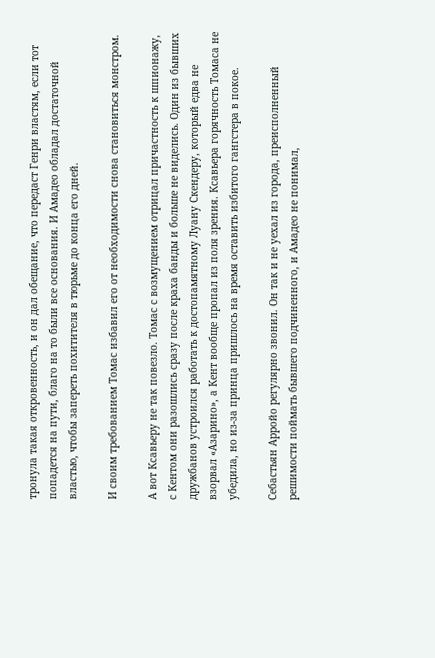тронула такая откровенность, и он дал обещание, что передаст Генри властям, если тот попадется на пути, благо на то были все основания. И Амадео обладал достаточной властью, чтобы запереть похитителя в тюрьме до конца его дней.

И своим требованием Томас избавил его от необходимости снова становиться монстром.

А вот Ксавьеру не так повезло. Томас с возмущением отрицал причастность к шпионажу, с Кентом они разошлись сразу после краха банды и больше не виделись. Один из бывших дружбанов устроился работать к достопамятному Луану Скендеру, который едва не взорвал «Азарино», а Кент вообще пропал из поля зрения. Ксавьера горячность Томаса не убедила, но из-за принца пришлось на время оставить избитого гангстера в покое.

Себастьян Арройо регулярно звонил. Он так и не уехал из города, преисполненный решимости поймать бывшего подчиненного, и Амадео не понимал,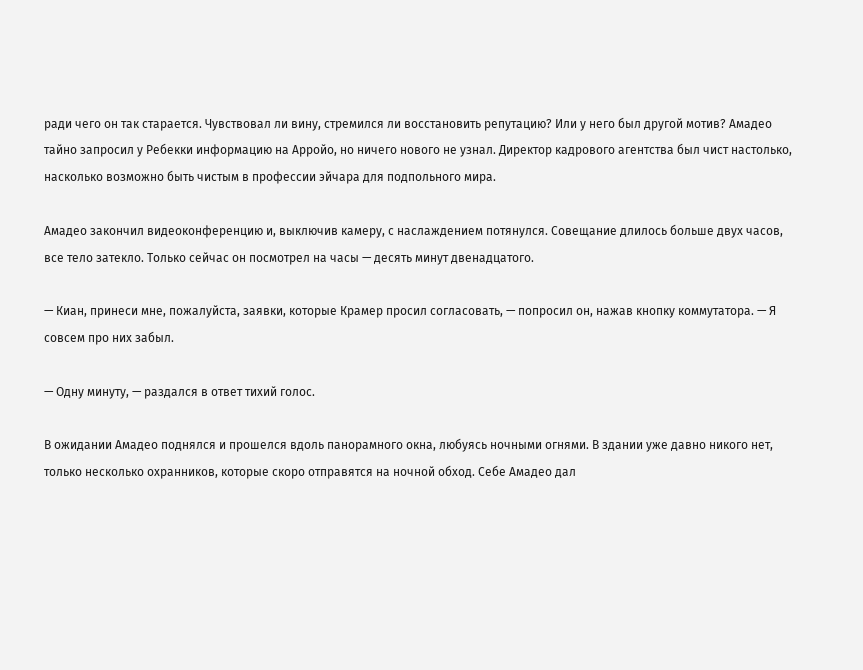ради чего он так старается. Чувствовал ли вину, стремился ли восстановить репутацию? Или у него был другой мотив? Амадео тайно запросил у Ребекки информацию на Арройо, но ничего нового не узнал. Директор кадрового агентства был чист настолько, насколько возможно быть чистым в профессии эйчара для подпольного мира.

Амадео закончил видеоконференцию и, выключив камеру, с наслаждением потянулся. Совещание длилось больше двух часов, все тело затекло. Только сейчас он посмотрел на часы — десять минут двенадцатого.

— Киан, принеси мне, пожалуйста, заявки, которые Крамер просил согласовать, — попросил он, нажав кнопку коммутатора. — Я совсем про них забыл.

— Одну минуту, — раздался в ответ тихий голос.

В ожидании Амадео поднялся и прошелся вдоль панорамного окна, любуясь ночными огнями. В здании уже давно никого нет, только несколько охранников, которые скоро отправятся на ночной обход. Себе Амадео дал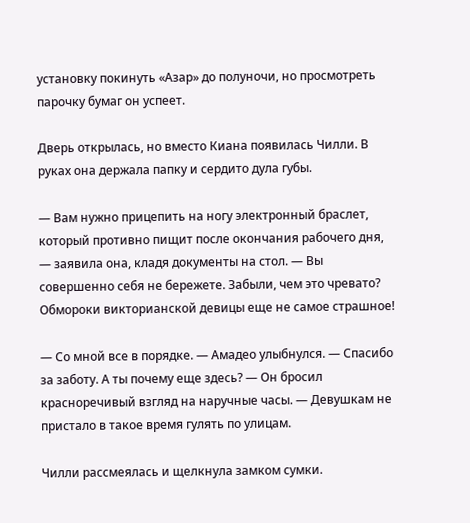установку покинуть «Азар» до полуночи, но просмотреть парочку бумаг он успеет.

Дверь открылась, но вместо Киана появилась Чилли. В руках она держала папку и сердито дула губы.

— Вам нужно прицепить на ногу электронный браслет, который противно пищит после окончания рабочего дня, — заявила она, кладя документы на стол. — Вы совершенно себя не бережете. Забыли, чем это чревато? Обмороки викторианской девицы еще не самое страшное!

— Со мной все в порядке. — Амадео улыбнулся. — Спасибо за заботу. А ты почему еще здесь? — Он бросил красноречивый взгляд на наручные часы. — Девушкам не пристало в такое время гулять по улицам.

Чилли рассмеялась и щелкнула замком сумки.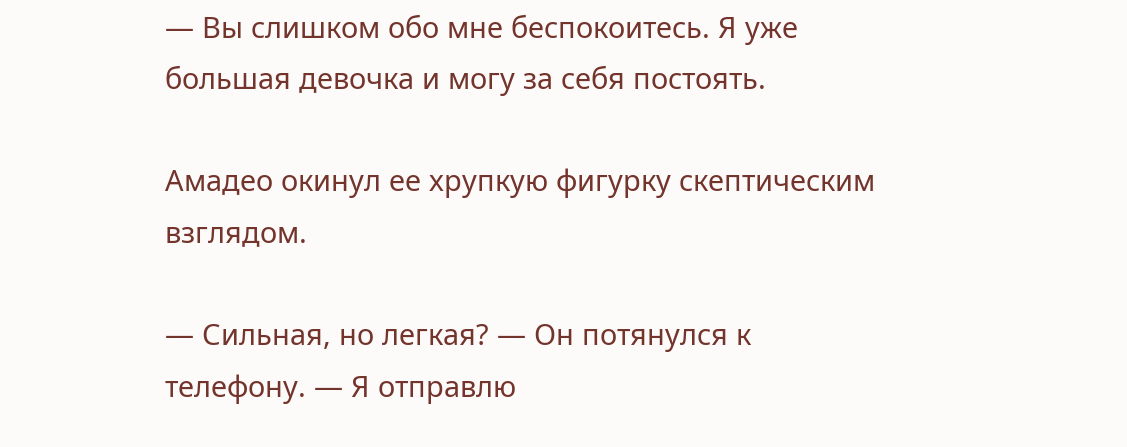— Вы слишком обо мне беспокоитесь. Я уже большая девочка и могу за себя постоять.

Амадео окинул ее хрупкую фигурку скептическим взглядом.

— Сильная, но легкая? — Он потянулся к телефону. — Я отправлю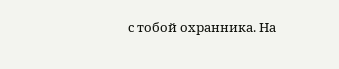с тобой охранника. На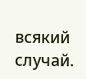всякий случай.